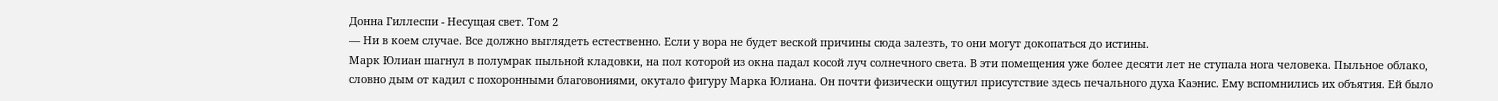Донна Гиллеспи - Несущая свет. Том 2
— Ни в коем случае. Все должно выглядеть естественно. Если у вора не будет веской причины сюда залезть, то они могут докопаться до истины.
Марк Юлиан шагнул в полумрак пыльной кладовки, на пол которой из окна падал косой луч солнечного света. В эти помещения уже более десяти лет не ступала нога человека. Пыльное облако, словно дым от кадил с похоронными благовониями, окутало фигуру Марка Юлиана. Он почти физически ощутил присутствие здесь печального духа Каэнис. Ему вспомнились их объятия. Ей было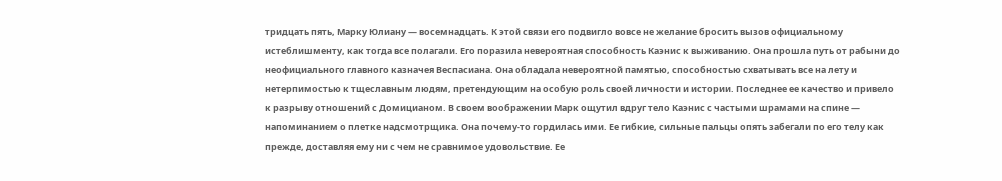тридцать пять, Марку Юлиану — восемнадцать. К этой связи его подвигло вовсе не желание бросить вызов официальному истеблишменту, как тогда все полагали. Его поразила невероятная способность Каэнис к выживанию. Она прошла путь от рабыни до неофициального главного казначея Веспасиана. Она обладала невероятной памятью, способностью схватывать все на лету и нетерпимостью к тщеславным людям, претендующим на особую роль своей личности и истории. Последнее ее качество и привело к разрыву отношений с Домицианом. В своем воображении Марк ощутил вдруг тело Каэнис с частыми шрамами на спине — напоминанием о плетке надсмотрщика. Она почему-то гордилась ими. Ее гибкие, сильные пальцы опять забегали по его телу как прежде, доставляя ему ни с чем не сравнимое удовольствие. Ее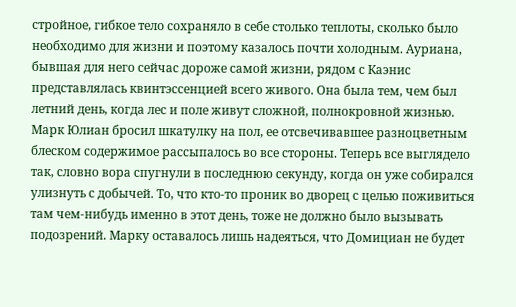стройное, гибкое тело сохраняло в себе столько теплоты, сколько было необходимо для жизни и поэтому казалось почти холодным. Ауриана, бывшая для него сейчас дороже самой жизни, рядом с Каэнис представлялась квинтэссенцией всего живого. Она была тем, чем был летний день, когда лес и поле живут сложной, полнокровной жизнью.
Марк Юлиан бросил шкатулку на пол, ее отсвечивавшее разноцветным блеском содержимое рассыпалось во все стороны. Теперь все выглядело так, словно вора спугнули в последнюю секунду, когда он уже собирался улизнуть с добычей. То, что кто-то проник во дворец с целью поживиться там чем-нибудь именно в этот день, тоже не должно было вызывать подозрений. Марку оставалось лишь надеяться, что Домициан не будет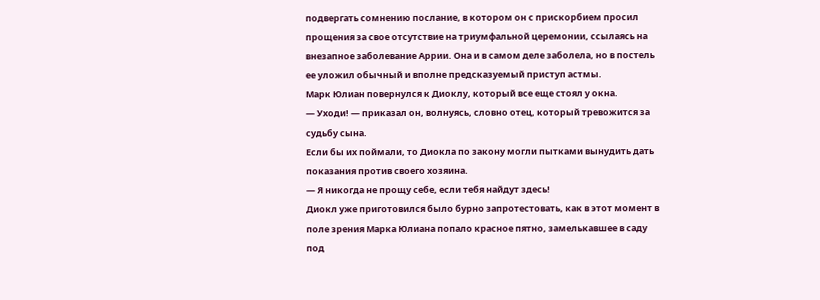подвергать сомнению послание, в котором он с прискорбием просил прощения за свое отсутствие на триумфальной церемонии, ссылаясь на внезапное заболевание Аррии. Она и в самом деле заболела, но в постель ее уложил обычный и вполне предсказуемый приступ астмы.
Марк Юлиан повернулся к Диоклу, который все еще стоял у окна.
— Уходи! — приказал он, волнуясь, словно отец, который тревожится за судьбу сына.
Если бы их поймали, то Диокла по закону могли пытками вынудить дать показания против своего хозяина.
— Я никогда не прощу себе, если тебя найдут здесь!
Диокл уже приготовился было бурно запротестовать, как в этот момент в поле зрения Марка Юлиана попало красное пятно, замелькавшее в саду под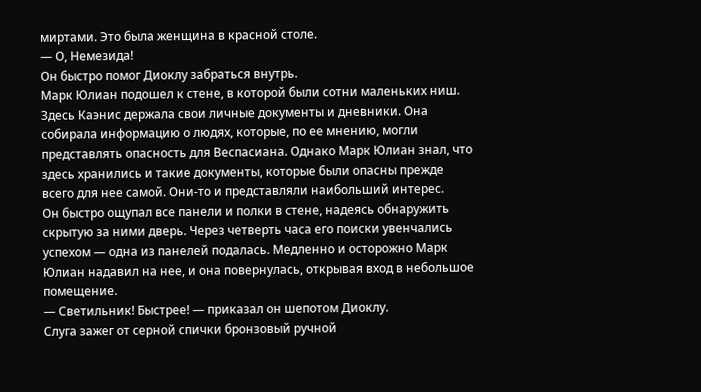миртами. Это была женщина в красной столе.
— О, Немезида!
Он быстро помог Диоклу забраться внутрь.
Марк Юлиан подошел к стене, в которой были сотни маленьких ниш. Здесь Каэнис держала свои личные документы и дневники. Она собирала информацию о людях, которые, по ее мнению, могли представлять опасность для Веспасиана. Однако Марк Юлиан знал, что здесь хранились и такие документы, которые были опасны прежде всего для нее самой. Они-то и представляли наибольший интерес.
Он быстро ощупал все панели и полки в стене, надеясь обнаружить скрытую за ними дверь. Через четверть часа его поиски увенчались успехом — одна из панелей подалась. Медленно и осторожно Марк Юлиан надавил на нее, и она повернулась, открывая вход в небольшое помещение.
— Светильник! Быстрее! — приказал он шепотом Диоклу.
Слуга зажег от серной спички бронзовый ручной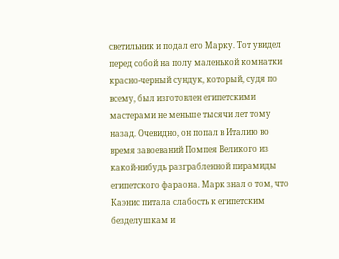светильник и подал его Марку. Тот увидел перед собой на полу маленькой комнатки красно-черный сундук, который, судя по всему, был изготовлен египетскими мастерами не меньше тысячи лет тому назад. Очевидно, он попал в Италию во время завоеваний Помпея Великого из какой-нибудь разграбленной пирамиды египетского фараона. Марк знал о том, что Каэнис питала слабость к египетским безделушкам и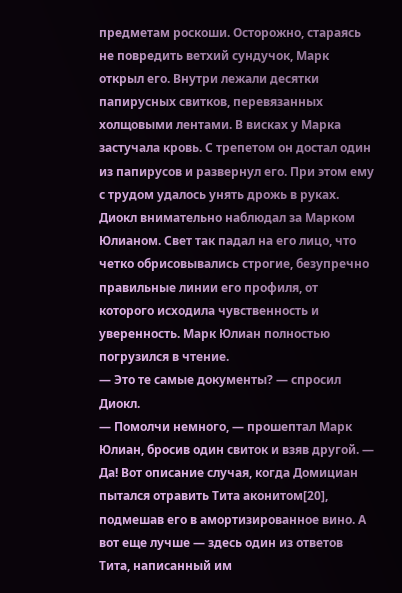предметам роскоши. Осторожно, стараясь не повредить ветхий сундучок, Марк открыл его. Внутри лежали десятки папирусных свитков, перевязанных холщовыми лентами. В висках у Марка застучала кровь. С трепетом он достал один из папирусов и развернул его. При этом ему с трудом удалось унять дрожь в руках.
Диокл внимательно наблюдал за Марком Юлианом. Свет так падал на его лицо, что четко обрисовывались строгие, безупречно правильные линии его профиля, от которого исходила чувственность и уверенность. Марк Юлиан полностью погрузился в чтение.
— Это те самые документы? — спросил Диокл.
— Помолчи немного, — прошептал Марк Юлиан, бросив один свиток и взяв другой. — Да! Вот описание случая, когда Домициан пытался отравить Тита аконитом[20], подмешав его в амортизированное вино. А вот еще лучше — здесь один из ответов Тита, написанный им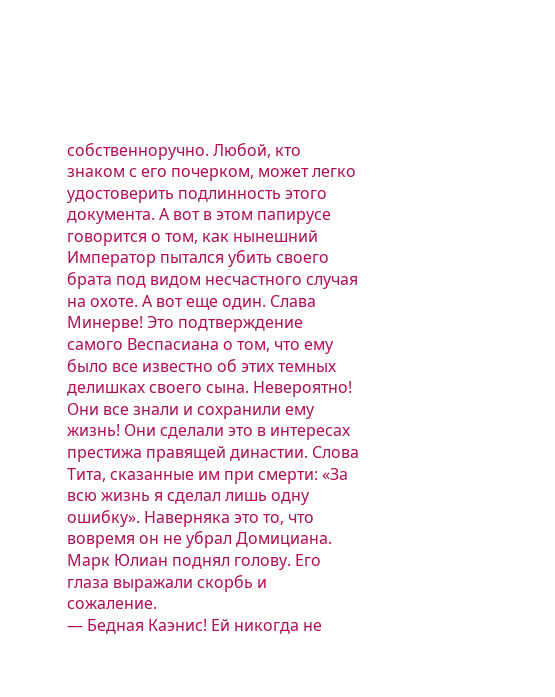собственноручно. Любой, кто знаком с его почерком, может легко удостоверить подлинность этого документа. А вот в этом папирусе говорится о том, как нынешний Император пытался убить своего брата под видом несчастного случая на охоте. А вот еще один. Слава Минерве! Это подтверждение самого Веспасиана о том, что ему было все известно об этих темных делишках своего сына. Невероятно! Они все знали и сохранили ему жизнь! Они сделали это в интересах престижа правящей династии. Слова Тита, сказанные им при смерти: «За всю жизнь я сделал лишь одну ошибку». Наверняка это то, что вовремя он не убрал Домициана.
Марк Юлиан поднял голову. Его глаза выражали скорбь и сожаление.
— Бедная Каэнис! Ей никогда не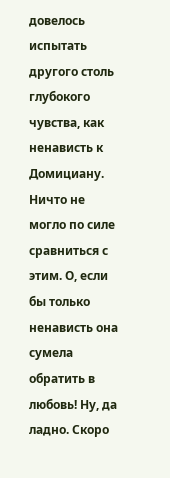довелось испытать другого столь глубокого чувства, как ненависть к Домициану. Ничто не могло по силе сравниться с этим. О, если бы только ненависть она сумела обратить в любовь! Ну, да ладно. Скоро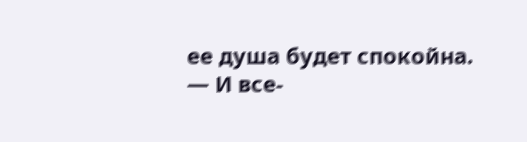ее душа будет спокойна.
— И все-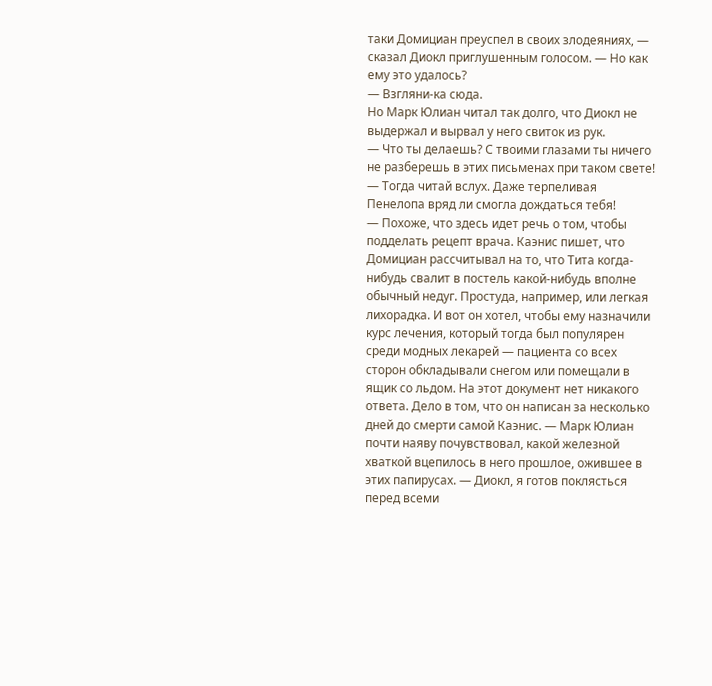таки Домициан преуспел в своих злодеяниях, — сказал Диокл приглушенным голосом. — Но как ему это удалось?
— Взгляни-ка сюда.
Но Марк Юлиан читал так долго, что Диокл не выдержал и вырвал у него свиток из рук.
— Что ты делаешь? С твоими глазами ты ничего не разберешь в этих письменах при таком свете!
— Тогда читай вслух. Даже терпеливая Пенелопа вряд ли смогла дождаться тебя!
— Похоже, что здесь идет речь о том, чтобы подделать рецепт врача. Каэнис пишет, что Домициан рассчитывал на то, что Тита когда-нибудь свалит в постель какой-нибудь вполне обычный недуг. Простуда, например, или легкая лихорадка. И вот он хотел, чтобы ему назначили курс лечения, который тогда был популярен среди модных лекарей — пациента со всех сторон обкладывали снегом или помещали в ящик со льдом. На этот документ нет никакого ответа. Дело в том, что он написан за несколько дней до смерти самой Каэнис. — Марк Юлиан почти наяву почувствовал, какой железной хваткой вцепилось в него прошлое, ожившее в этих папирусах. — Диокл, я готов поклясться перед всеми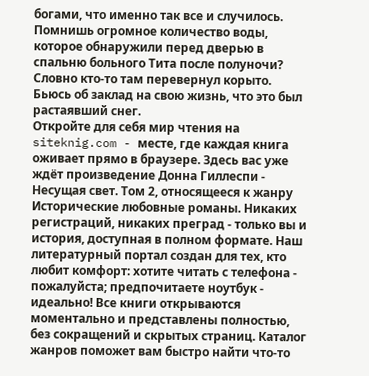богами, что именно так все и случилось. Помнишь огромное количество воды, которое обнаружили перед дверью в спальню больного Тита после полуночи? Словно кто-то там перевернул корыто. Бьюсь об заклад на свою жизнь, что это был растаявший снег.
Откройте для себя мир чтения на siteknig.com - месте, где каждая книга оживает прямо в браузере. Здесь вас уже ждёт произведение Донна Гиллеспи - Несущая свет. Том 2, относящееся к жанру Исторические любовные романы. Никаких регистраций, никаких преград - только вы и история, доступная в полном формате. Наш литературный портал создан для тех, кто любит комфорт: хотите читать с телефона - пожалуйста; предпочитаете ноутбук - идеально! Все книги открываются моментально и представлены полностью, без сокращений и скрытых страниц. Каталог жанров поможет вам быстро найти что-то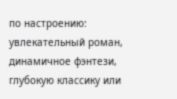по настроению: увлекательный роман, динамичное фэнтези, глубокую классику или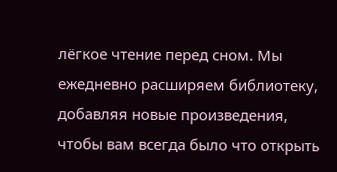лёгкое чтение перед сном. Мы ежедневно расширяем библиотеку, добавляя новые произведения, чтобы вам всегда было что открыть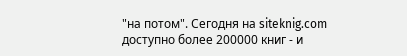"на потом". Сегодня на siteknig.com доступно более 200000 книг - и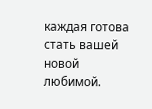каждая готова стать вашей новой любимой.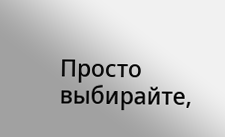Просто выбирайте,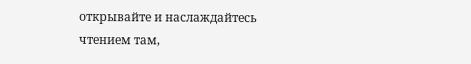открывайте и наслаждайтесь чтением там,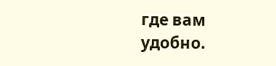где вам удобно.